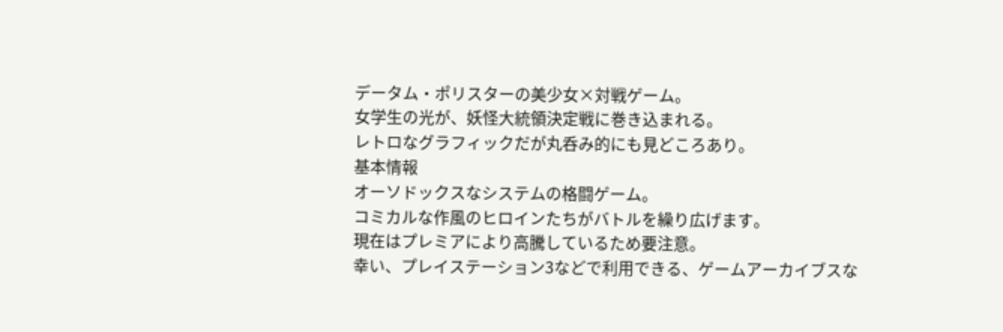データム・ポリスターの美少女×対戦ゲーム。
女学生の光が、妖怪大統領決定戦に巻き込まれる。
レトロなグラフィックだが丸呑み的にも見どころあり。
基本情報
オーソドックスなシステムの格闘ゲーム。
コミカルな作風のヒロインたちがバトルを繰り広げます。
現在はプレミアにより高騰しているため要注意。
幸い、プレイステーション3などで利用できる、ゲームアーカイブスな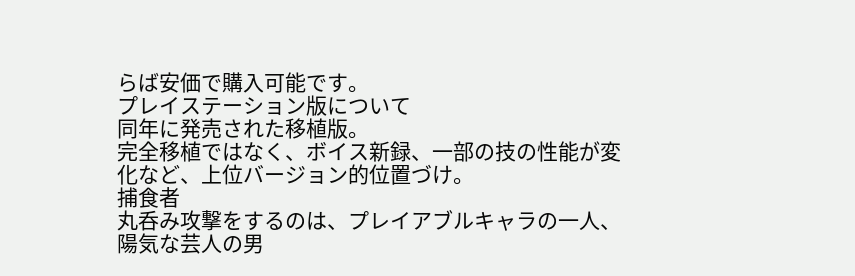らば安価で購入可能です。
プレイステーション版について
同年に発売された移植版。
完全移植ではなく、ボイス新録、一部の技の性能が変化など、上位バージョン的位置づけ。
捕食者
丸呑み攻撃をするのは、プレイアブルキャラの一人、陽気な芸人の男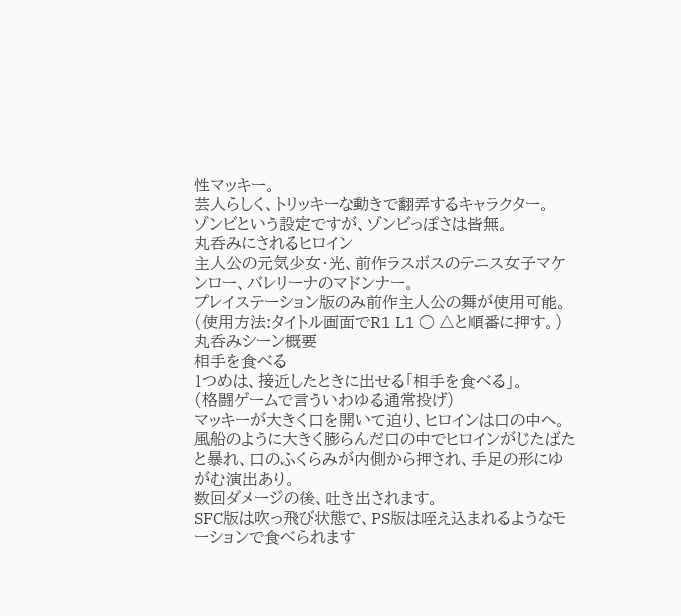性マッキー。
芸人らしく、トリッキーな動きで翻弄するキャラクター。
ゾンビという設定ですが、ゾンビっぽさは皆無。
丸呑みにされるヒロイン
主人公の元気少女・光、前作ラスボスのテニス女子マケンロー、バレリーナのマドンナー。
プレイステーション版のみ前作主人公の舞が使用可能。
(使用方法:タイトル画面でR1 L1 ○ △と順番に押す。)
丸呑みシーン概要
相手を食べる
1つめは、接近したときに出せる「相手を食べる」。
(格闘ゲームで言ういわゆる通常投げ)
マッキーが大きく口を開いて迫り、ヒロインは口の中へ。
風船のように大きく膨らんだ口の中でヒロインがじたばたと暴れ、口のふくらみが内側から押され、手足の形にゆがむ演出あり。
数回ダメージの後、吐き出されます。
SFC版は吹っ飛び状態で、PS版は咥え込まれるようなモーションで食べられます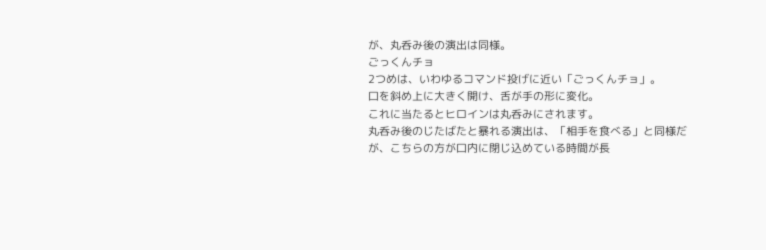が、丸呑み後の演出は同様。
ごっくんチョ
2つめは、いわゆるコマンド投げに近い「ごっくんチョ」。
口を斜め上に大きく開け、舌が手の形に変化。
これに当たるとヒロインは丸呑みにされます。
丸呑み後のじたばたと暴れる演出は、「相手を食べる」と同様だが、こちらの方が口内に閉じ込めている時間が長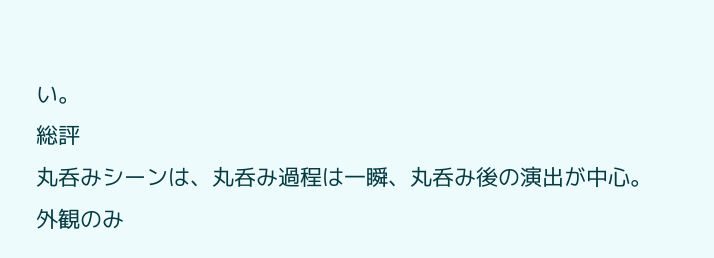い。
総評
丸呑みシーンは、丸呑み過程は一瞬、丸呑み後の演出が中心。
外観のみ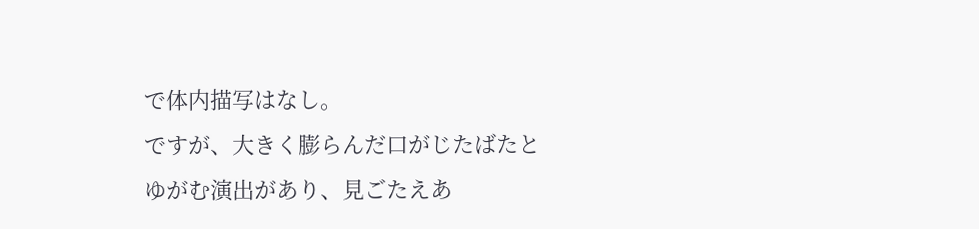で体内描写はなし。
ですが、大きく膨らんだ口がじたばたとゆがむ演出があり、見ごたえあ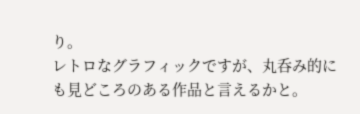り。
レトロなグラフィックですが、丸呑み的にも見どころのある作品と言えるかと。